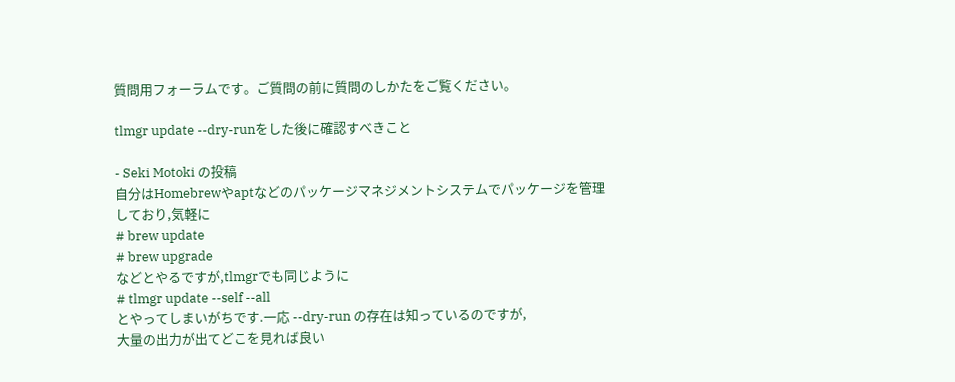質問用フォーラムです。ご質問の前に質問のしかたをご覧ください。

tlmgr update --dry-runをした後に確認すべきこと

- Seki Motoki の投稿
自分はHomebrewやaptなどのパッケージマネジメントシステムでパッケージを管理しており,気軽に
# brew update
# brew upgrade
などとやるですが,tlmgrでも同じように
# tlmgr update --self --all
とやってしまいがちです.一応 --dry-run の存在は知っているのですが,
大量の出力が出てどこを見れば良い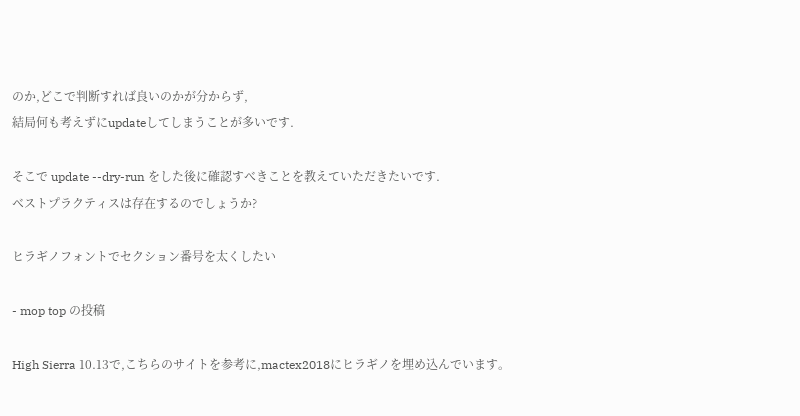のか,どこで判断すれば良いのかが分からず,
結局何も考えずにupdateしてしまうことが多いです.

そこで update --dry-run をした後に確認すべきことを教えていただきたいです.
ベストプラクティスは存在するのでしょうか?

ヒラギノフォントでセクション番号を太くしたい

- mop top の投稿

High Sierra 10.13で,こちらのサイトを参考に,mactex2018にヒラギノを埋め込んでいます。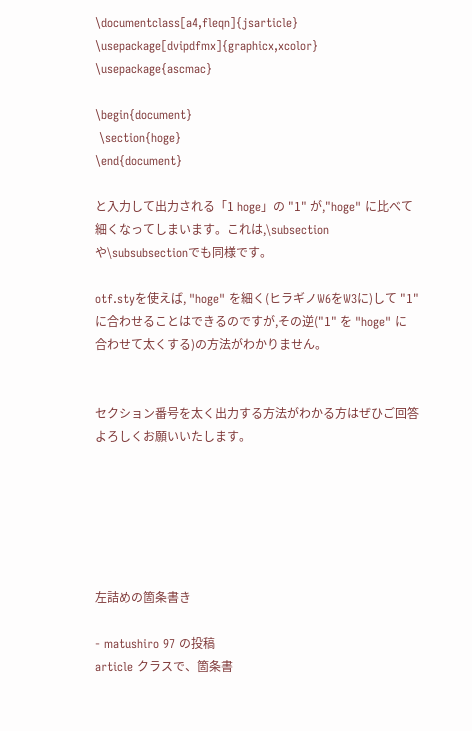\documentclass[a4,fleqn]{jsarticle}
\usepackage[dvipdfmx]{graphicx,xcolor}
\usepackage{ascmac}

\begin{document}
 \section{hoge}
\end{document}

と入力して出力される「1 hoge」の "1" が,"hoge" に比べて細くなってしまいます。これは,\subsectionや\subsubsectionでも同様です。

otf.styを使えば, "hoge" を細く(ヒラギノW6をW3に)して "1" に合わせることはできるのですが,その逆("1" を "hoge" に合わせて太くする)の方法がわかりません。


セクション番号を太く出力する方法がわかる方はぜひご回答よろしくお願いいたします。






左詰めの箇条書き

- matushiro 97 の投稿
article クラスで、箇条書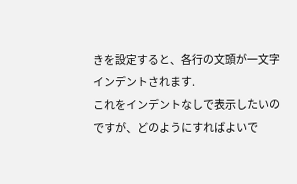きを設定すると、各行の文頭が一文字インデントされます.
これをインデントなしで表示したいのですが、どのようにすればよいで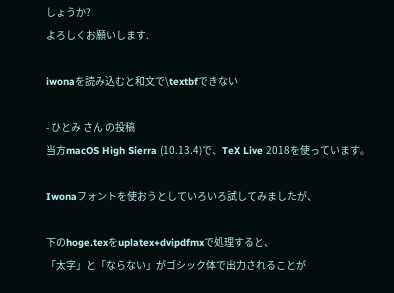しょうか?
よろしくお願いします.

iwonaを読み込むと和文で\textbfできない

- ひとみ さん の投稿
当方macOS High Sierra (10.13.4)で、TeX Live 2018を使っています。

Iwonaフォントを使おうとしていろいろ試してみましたが、

下のhoge.texをuplatex+dvipdfmxで処理すると、
「太字」と「ならない」がゴシック体で出力されることが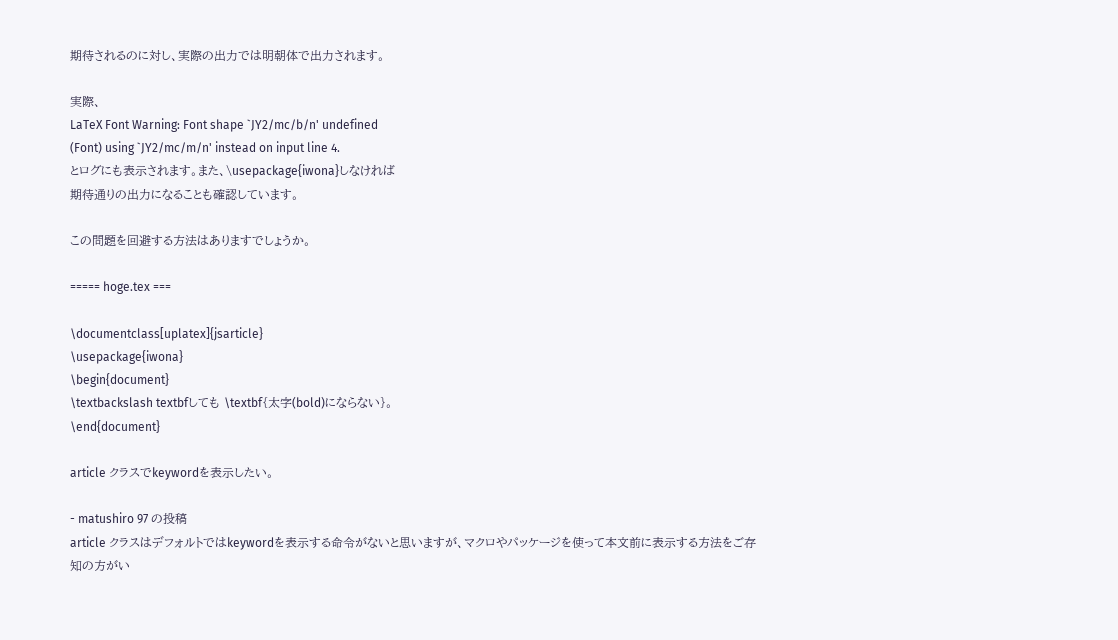期待されるのに対し、実際の出力では明朝体で出力されます。

実際、
LaTeX Font Warning: Font shape `JY2/mc/b/n' undefined
(Font) using `JY2/mc/m/n' instead on input line 4.
とログにも表示されます。また、\usepackage{iwona}しなければ
期待通りの出力になることも確認しています。

この問題を回避する方法はありますでしょうか。

===== hoge.tex ===

\documentclass[uplatex]{jsarticle}
\usepackage{iwona}
\begin{document}
\textbackslash textbfしても \textbf{太字(bold)にならない}。
\end{document}

article クラスでkeywordを表示したい。

- matushiro 97 の投稿
article クラスはデフォルトではkeywordを表示する命令がないと思いますが、マクロやパッケージを使って本文前に表示する方法をご存知の方がい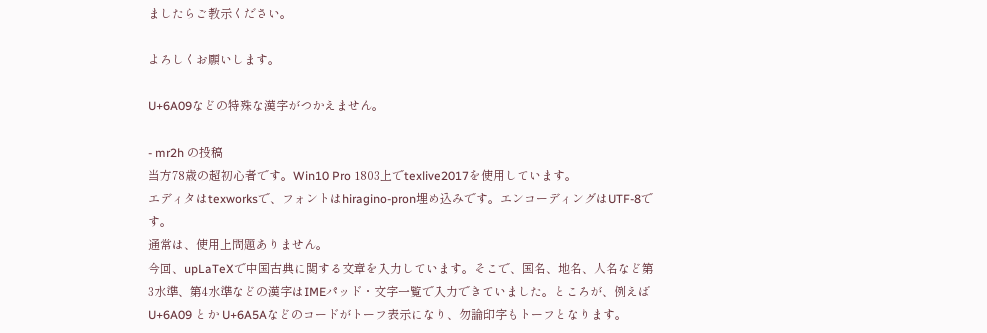ましたらご教示ください。

よろしくお願いします。

U+6A09などの特殊な漢字がつかえません。

- mr2h の投稿
当方78歳の超初心者です。Win10 Pro 1803上でtexlive2017を使用しています。
エディタはtexworksで、フォントはhiragino-pron埋め込みです。エンコーディングはUTF-8です。
通常は、使用上問題ありません。
今回、upLaTeXで中国古典に関する文章を入力しています。そこで、国名、地名、人名など第3水準、第4水準などの漢字はIMEパッド・文字一覧で入力できていました。ところが、例えばU+6A09 とか U+6A5Aなどのコードがトーフ表示になり、勿論印字もトーフとなります。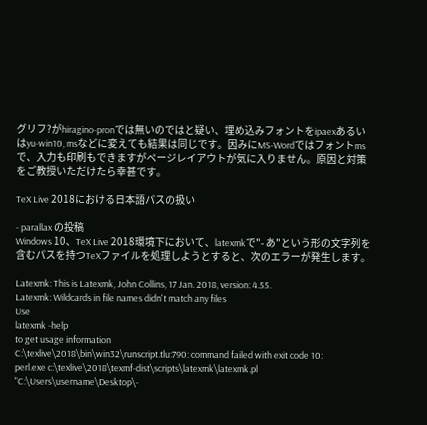グリフ?がhiragino-pronでは無いのではと疑い、埋め込みフォントをipaexあるいはyu-win10, msなどに変えても結果は同じです。因みにMS-Wordではフォントmsで、入力も印刷もできますがページレイアウトが気に入りません。原因と対策をご教授いただけたら幸甚です。

TeX Live 2018における日本語パスの扱い

- parallax の投稿
Windows 10、TeX Live 2018環境下において、latexmkで"- あ"という形の文字列を含むパスを持つTeXファイルを処理しようとすると、次のエラーが発生します。

Latexmk: This is Latexmk, John Collins, 17 Jan. 2018, version: 4.55.
Latexmk: Wildcards in file names didn't match any files
Use
latexmk -help
to get usage information
C:\texlive\2018\bin\win32\runscript.tlu:790: command failed with exit code 10:
perl.exe c:\texlive\2018\texmf-dist\scripts\latexmk\latexmk.pl "C:\Users\username\Desktop\-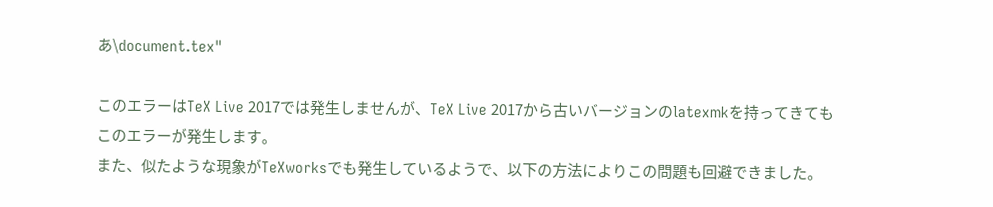あ\document.tex"

このエラーはTeX Live 2017では発生しませんが、TeX Live 2017から古いバージョンのlatexmkを持ってきてもこのエラーが発生します。
また、似たような現象がTeXworksでも発生しているようで、以下の方法によりこの問題も回避できました。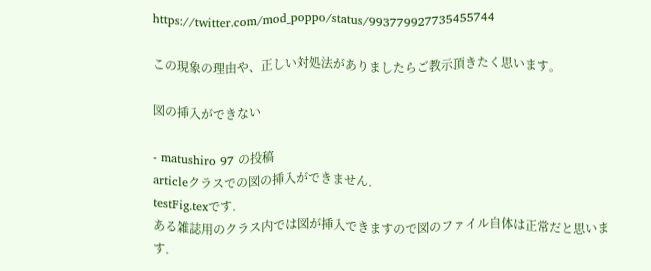https://twitter.com/mod_poppo/status/993779927735455744

この現象の理由や、正しい対処法がありましたらご教示頂きたく思います。

図の挿入ができない

- matushiro 97 の投稿
articleクラスでの図の挿入ができません.
testFig.texです.
ある雑誌用のクラス内では図が挿入できますので図のファイル自体は正常だと思います.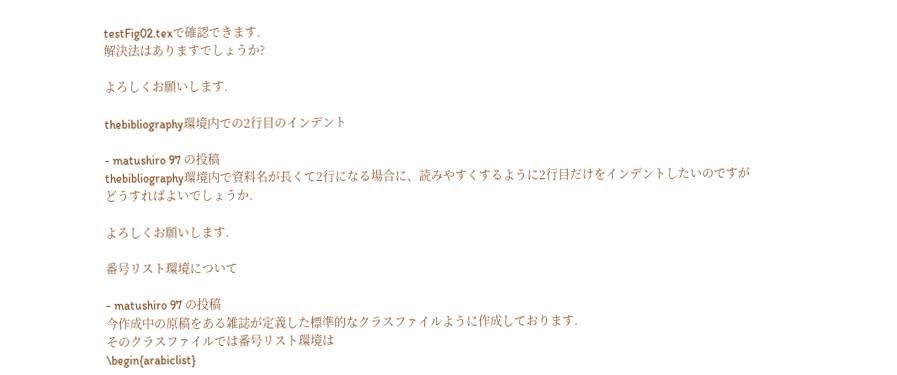testFig02.texで確認できます.
解決法はありますでしょうか?

よろしくお願いします.

thebibliography環境内での2行目のインデント

- matushiro 97 の投稿
thebibliography環境内で資料名が長くて2行になる場合に、読みやすくするように2行目だけをインデントしたいのですがどうすればよいでしょうか.

よろしくお願いします.

番号リスト環境について

- matushiro 97 の投稿
今作成中の原稿をある雑誌が定義した標準的なクラスファイルように作成しております.
そのクラスファイルでは番号リスト環境は
\begin{arabiclist}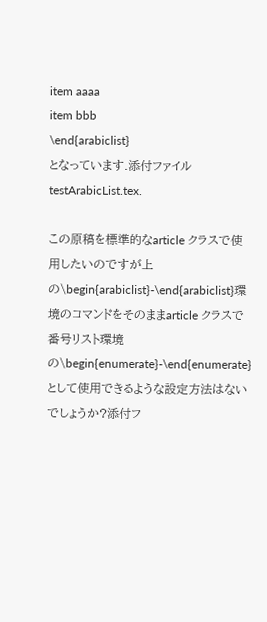item aaaa
item bbb
\end{arabiclist}
となっています.添付ファイルtestArabicList.tex.

この原稿を標準的なarticle クラスで使用したいのですが上の\begin{arabiclist}-\end{arabiclist}環境のコマンドをそのままarticle クラスで番号リスト環境の\begin{enumerate}-\end{enumerate}として使用できるような設定方法はないでしょうか?添付フ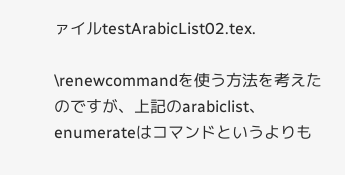ァイルtestArabicList02.tex.

\renewcommandを使う方法を考えたのですが、上記のarabiclist、enumerateはコマンドというよりも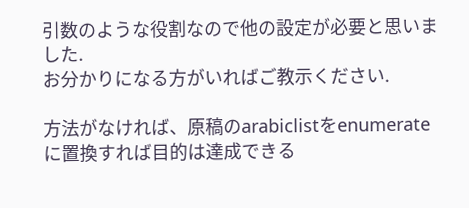引数のような役割なので他の設定が必要と思いました.
お分かりになる方がいればご教示ください.

方法がなければ、原稿のarabiclistをenumerateに置換すれば目的は達成できる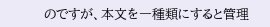のですが、本文を一種類にすると管理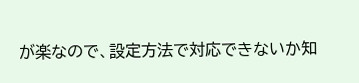が楽なので、設定方法で対応できないか知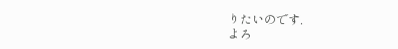りたいのです.
よろ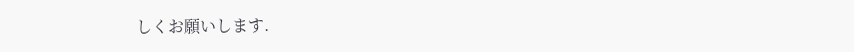しくお願いします.